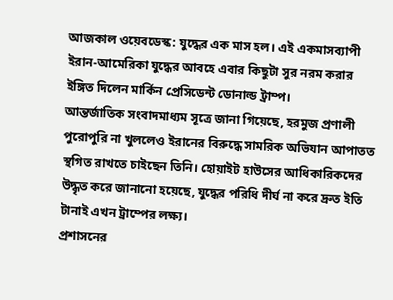আজকাল ওয়েবডেস্ক: যুদ্ধের এক মাস হল। এই একমাসব্যাপী ইরান-আমেরিকা যুদ্ধের আবহে এবার কিছুটা সুর নরম করার ইঙ্গিত দিলেন মার্কিন প্রেসিডেন্ট ডোনাল্ড ট্রাম্প।
আন্তর্জাতিক সংবাদমাধ্যম সূত্রে জানা গিয়েছে, হরমুজ প্রণালী পুরোপুরি না খুললেও ইরানের বিরুদ্ধে সামরিক অভিযান আপাতত স্থগিত রাখতে চাইছেন তিনি। হোয়াইট হাউসের আধিকারিকদের উদ্ধৃত করে জানানো হয়েছে, যুদ্ধের পরিধি দীর্ঘ না করে দ্রুত ইতি টানাই এখন ট্রাম্পের লক্ষ্য।
প্রশাসনের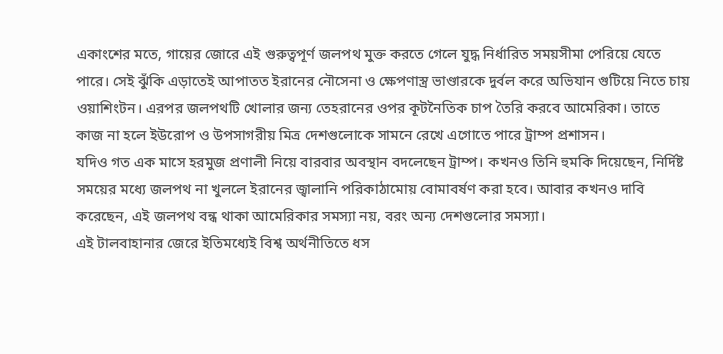একাংশের মতে, গায়ের জোরে এই গুরুত্বপূর্ণ জলপথ মুক্ত করতে গেলে যুদ্ধ নির্ধারিত সময়সীমা পেরিয়ে যেতে পারে। সেই ঝুঁকি এড়াতেই আপাতত ইরানের নৌসেনা ও ক্ষেপণাস্ত্র ভাণ্ডারকে দুর্বল করে অভিযান গুটিয়ে নিতে চায় ওয়াশিংটন। এরপর জলপথটি খোলার জন্য তেহরানের ওপর কূটনৈতিক চাপ তৈরি করবে আমেরিকা। তাতে কাজ না হলে ইউরোপ ও উপসাগরীয় মিত্র দেশগুলোকে সামনে রেখে এগোতে পারে ট্রাম্প প্রশাসন।
যদিও গত এক মাসে হরমুজ প্রণালী নিয়ে বারবার অবস্থান বদলেছেন ট্রাম্প। কখনও তিনি হুমকি দিয়েছেন, নির্দিষ্ট সময়ের মধ্যে জলপথ না খুললে ইরানের জ্বালানি পরিকাঠামোয় বোমাবর্ষণ করা হবে। আবার কখনও দাবি করেছেন, এই জলপথ বন্ধ থাকা আমেরিকার সমস্যা নয়, বরং অন্য দেশগুলোর সমস্যা।
এই টালবাহানার জেরে ইতিমধ্যেই বিশ্ব অর্থনীতিতে ধস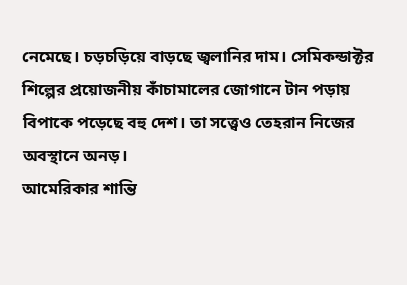নেমেছে। চড়চড়িয়ে বাড়ছে জ্বলানির দাম। সেমিকন্ডাক্টর শিল্পের প্রয়োজনীয় কাঁচামালের জোগানে টান পড়ায় বিপাকে পড়েছে বহু দেশ। তা সত্ত্বেও তেহরান নিজের অবস্থানে অনড়।
আমেরিকার শান্তি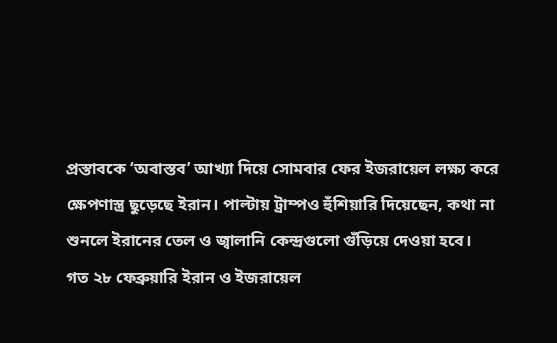প্রস্তাবকে ‘অবাস্তব’ আখ্যা দিয়ে সোমবার ফের ইজরায়েল লক্ষ্য করে ক্ষেপণাস্ত্র ছুড়েছে ইরান। পাল্টায় ট্রাম্পও হুঁশিয়ারি দিয়েছেন, কথা না শুনলে ইরানের তেল ও জ্বালানি কেন্দ্রগুলো গুঁড়িয়ে দেওয়া হবে।
গত ২৮ ফেব্রুয়ারি ইরান ও ইজরায়েল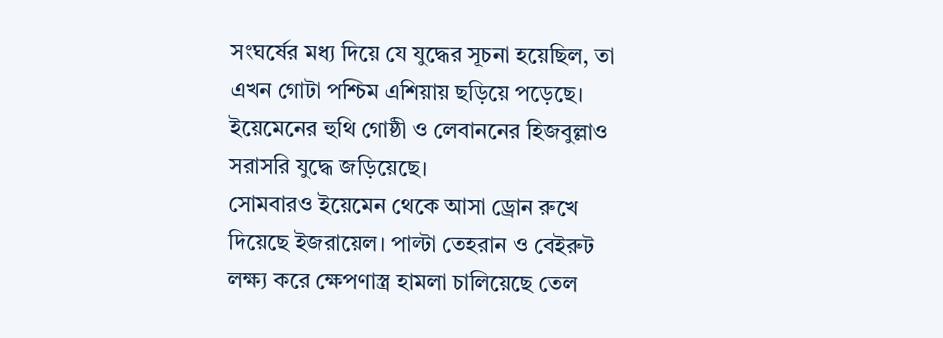সংঘর্ষের মধ্য দিয়ে যে যুদ্ধের সূচনা হয়েছিল, তা এখন গোটা পশ্চিম এশিয়ায় ছড়িয়ে পড়েছে। ইয়েমেনের হুথি গোষ্ঠী ও লেবাননের হিজবুল্লাও সরাসরি যুদ্ধে জড়িয়েছে।
সোমবারও ইয়েমেন থেকে আসা ড্রোন রুখে দিয়েছে ইজরায়েল। পাল্টা তেহরান ও বেইরুট লক্ষ্য করে ক্ষেপণাস্ত্র হামলা চালিয়েছে তেল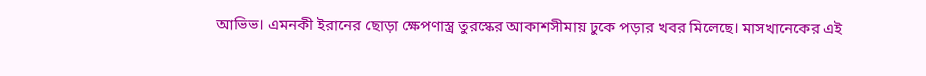আভিভ। এমনকী ইরানের ছোড়া ক্ষেপণাস্ত্র তুরস্কের আকাশসীমায় ঢুকে পড়ার খবর মিলেছে। মাসখানেকের এই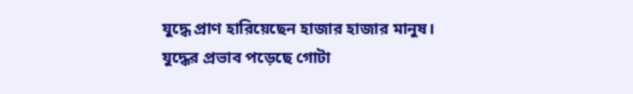যুদ্ধে প্রাণ হারিয়েছেন হাজার হাজার মানুষ। যুদ্ধের প্রভাব পড়েছে গোটা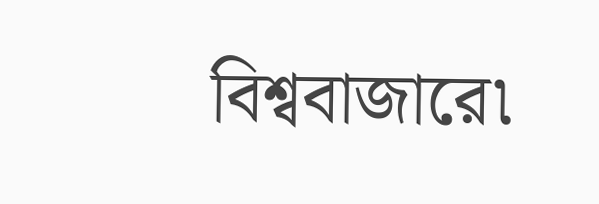বিশ্ববাজারে৷